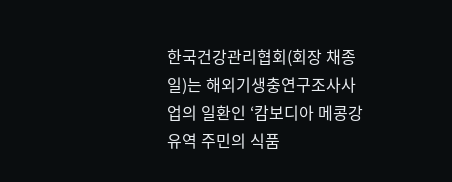한국건강관리협회(회장 채종일)는 해외기생충연구조사사업의 일환인 ‘캄보디아 메콩강 유역 주민의 식품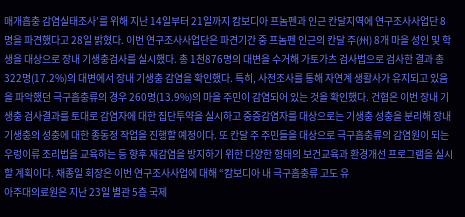매개흡충 감염실태조사’를 위해 지난 14일부터 21일까지 캄보디아 프놈펜과 인근 칸달지역에 연구조사사업단 8명을 파견했다고 28일 밝혔다. 이번 연구조사사업단은 파견기간 중 프놈펜 인근의 칸달 주(州) 8개 마을 성인 및 학생을 대상으로 장내 기생충검사를 실시했다. 총 1천876명의 대변을 수거해 가토가츠 검사법으로 검사한 결과 총 322명(17.2%)의 대변에서 장내 기생충 감염을 확인했다. 특히, 사전조사를 통해 자연계 생활사가 유지되고 있음을 파악했던 극구흡충류의 경우 260명(13.9%)의 마을 주민이 감염되어 있는 것을 확인했다. 건협은 이번 장내 기생충 검사결과를 토대로 감염자에 대한 집단투약을 실시하고 중증감염자를 대상으로는 기생충 성충을 분리해 장내 기생충의 성충에 대한 종동정 작업을 진행할 예정이다. 또 칸달 주 주민들을 대상으로 극구흡충류의 감염원이 되는 우렁이류 조리법을 교육하는 등 향후 재감염을 방지하기 위한 다양한 형태의 보건교육과 환경개선 프로그램을 실시할 계획이다. 채종일 회장은 이번 연구조사사업에 대해 “캄보디아 내 극구흡충류 고도 유
아주대의료원은 지난 23일 별관 5층 국제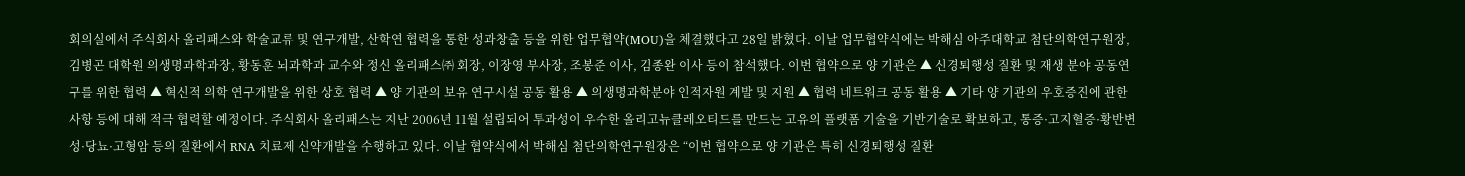회의실에서 주식회사 올리패스와 학술교류 및 연구개발, 산학연 협력을 통한 성과창출 등을 위한 업무협약(MOU)을 체결했다고 28일 밝혔다. 이날 업무협약식에는 박해심 아주대학교 첨단의학연구원장, 김병곤 대학원 의생명과학과장, 황동훈 뇌과학과 교수와 정신 올리패스㈜ 회장, 이장영 부사장, 조봉준 이사, 김종완 이사 등이 참석했다. 이번 협약으로 양 기관은 ▲ 신경퇴행성 질환 및 재생 분야 공동연구를 위한 협력 ▲ 혁신적 의학 연구개발을 위한 상호 협력 ▲ 양 기관의 보유 연구시설 공동 활용 ▲ 의생명과학분야 인적자원 계발 및 지원 ▲ 협력 네트워크 공동 활용 ▲ 기타 양 기관의 우호증진에 관한 사항 등에 대해 적극 협력할 예정이다. 주식회사 올리패스는 지난 2006년 11월 설립되어 투과성이 우수한 올리고뉴클레오티드를 만드는 고유의 플랫폼 기술을 기반기술로 확보하고, 통증·고지혈증·황반변성·당뇨·고형암 등의 질환에서 RNA 치료제 신약개발을 수행하고 있다. 이날 협약식에서 박해심 첨단의학연구원장은 “이번 협약으로 양 기관은 특히 신경퇴행성 질환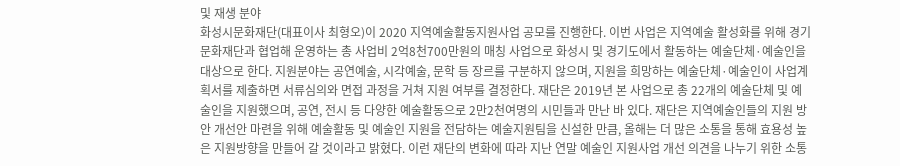및 재생 분야
화성시문화재단(대표이사 최형오)이 2020 지역예술활동지원사업 공모를 진행한다. 이번 사업은 지역예술 활성화를 위해 경기문화재단과 협업해 운영하는 총 사업비 2억8천700만원의 매칭 사업으로 화성시 및 경기도에서 활동하는 예술단체·예술인을 대상으로 한다. 지원분야는 공연예술, 시각예술, 문학 등 장르를 구분하지 않으며, 지원을 희망하는 예술단체·예술인이 사업계획서를 제출하면 서류심의와 면접 과정을 거쳐 지원 여부를 결정한다. 재단은 2019년 본 사업으로 총 22개의 예술단체 및 예술인을 지원했으며, 공연, 전시 등 다양한 예술활동으로 2만2천여명의 시민들과 만난 바 있다. 재단은 지역예술인들의 지원 방안 개선안 마련을 위해 예술활동 및 예술인 지원을 전담하는 예술지원팀을 신설한 만큼, 올해는 더 많은 소통을 통해 효용성 높은 지원방향을 만들어 갈 것이라고 밝혔다. 이런 재단의 변화에 따라 지난 연말 예술인 지원사업 개선 의견을 나누기 위한 소통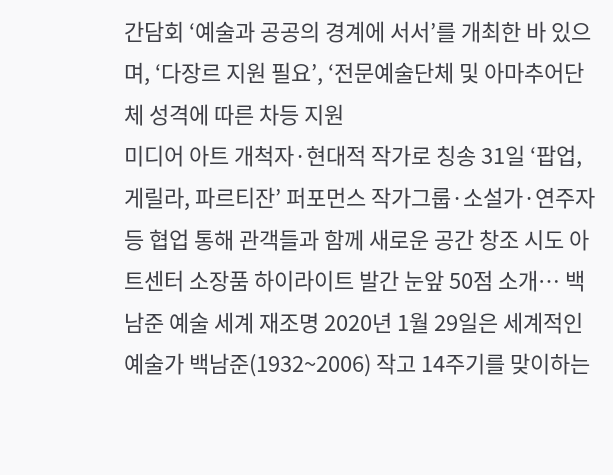간담회 ‘예술과 공공의 경계에 서서’를 개최한 바 있으며, ‘다장르 지원 필요’, ‘전문예술단체 및 아마추어단체 성격에 따른 차등 지원
미디어 아트 개척자·현대적 작가로 칭송 31일 ‘팝업, 게릴라, 파르티잔’ 퍼포먼스 작가그룹·소설가·연주자 등 협업 통해 관객들과 함께 새로운 공간 창조 시도 아트센터 소장품 하이라이트 발간 눈앞 50점 소개… 백남준 예술 세계 재조명 2020년 1월 29일은 세계적인 예술가 백남준(1932~2006) 작고 14주기를 맞이하는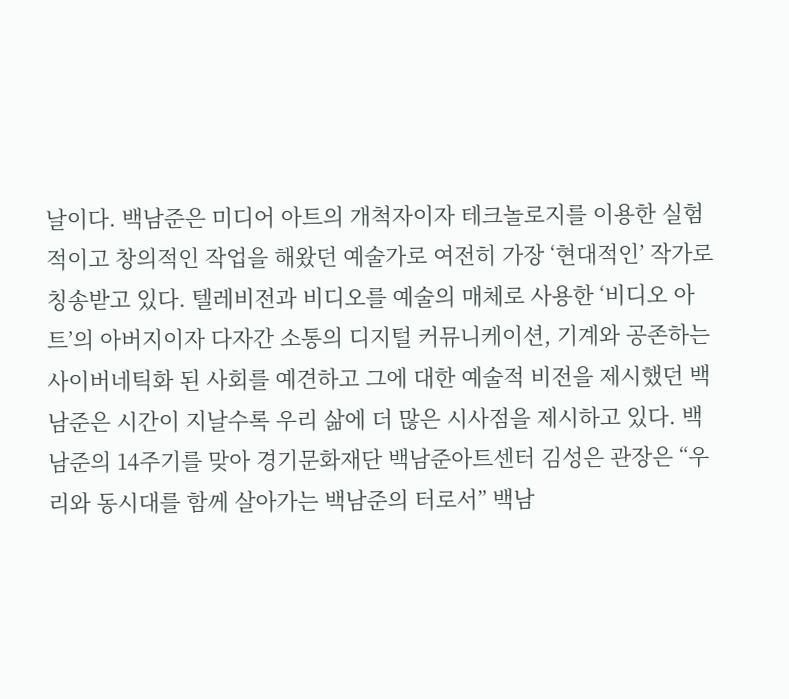날이다. 백남준은 미디어 아트의 개척자이자 테크놀로지를 이용한 실험적이고 창의적인 작업을 해왔던 예술가로 여전히 가장 ‘현대적인’ 작가로 칭송받고 있다. 텔레비전과 비디오를 예술의 매체로 사용한 ‘비디오 아트’의 아버지이자 다자간 소통의 디지털 커뮤니케이션, 기계와 공존하는 사이버네틱화 된 사회를 예견하고 그에 대한 예술적 비전을 제시했던 백남준은 시간이 지날수록 우리 삶에 더 많은 시사점을 제시하고 있다. 백남준의 14주기를 맞아 경기문화재단 백남준아트센터 김성은 관장은 “우리와 동시대를 함께 살아가는 백남준의 터로서” 백남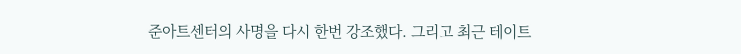준아트센터의 사명을 다시 한번 강조했다. 그리고 최근 테이트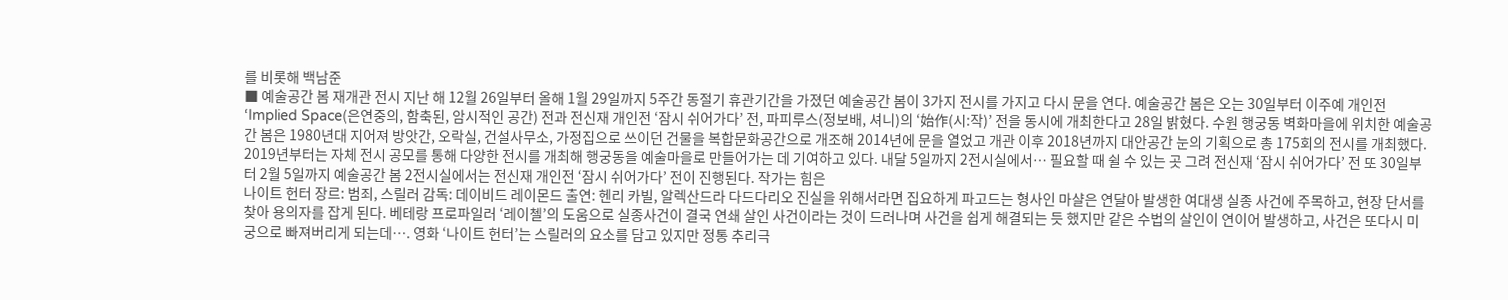를 비롯해 백남준
■ 예술공간 봄 재개관 전시 지난 해 12월 26일부터 올해 1월 29일까지 5주간 동절기 휴관기간을 가졌던 예술공간 봄이 3가지 전시를 가지고 다시 문을 연다. 예술공간 봄은 오는 30일부터 이주예 개인전 ‘Implied Space(은연중의, 함축된, 암시적인 공간) 전과 전신재 개인전 ‘잠시 쉬어가다’ 전, 파피루스(정보배, 셔니)의 ‘始作(시:작)’ 전을 동시에 개최한다고 28일 밝혔다. 수원 행궁동 벽화마을에 위치한 예술공간 봄은 1980년대 지어져 방앗간, 오락실, 건설사무소, 가정집으로 쓰이던 건물을 복합문화공간으로 개조해 2014년에 문을 열었고 개관 이후 2018년까지 대안공간 눈의 기획으로 총 175회의 전시를 개최했다. 2019년부터는 자체 전시 공모를 통해 다양한 전시를 개최해 행궁동을 예술마을로 만들어가는 데 기여하고 있다. 내달 5일까지 2전시실에서… 필요할 때 쉴 수 있는 곳 그려 전신재 ‘잠시 쉬어가다’ 전 또 30일부터 2월 5일까지 예술공간 봄 2전시실에서는 전신재 개인전 ‘잠시 쉬어가다’ 전이 진행된다. 작가는 힘은
나이트 헌터 장르: 범죄, 스릴러 감독: 데이비드 레이몬드 출연: 헨리 카빌, 알렉산드라 다드다리오 진실을 위해서라면 집요하게 파고드는 형사인 마샬은 연달아 발생한 여대생 실종 사건에 주목하고, 현장 단서를 찾아 용의자를 잡게 된다. 베테랑 프로파일러 ‘레이첼’의 도움으로 실종사건이 결국 연쇄 살인 사건이라는 것이 드러나며 사건을 쉽게 해결되는 듯 했지만 같은 수법의 살인이 연이어 발생하고, 사건은 또다시 미궁으로 빠져버리게 되는데…. 영화 ‘나이트 헌터’는 스릴러의 요소를 담고 있지만 정통 추리극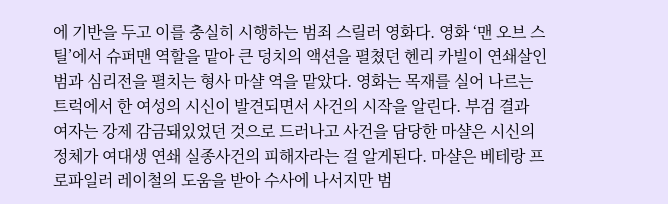에 기반을 두고 이를 충실히 시행하는 범죄 스릴러 영화다. 영화 ‘맨 오브 스틸’에서 슈퍼맨 역할을 맡아 큰 덩치의 액션을 펼쳤던 헨리 카빌이 연쇄살인범과 심리전을 펼치는 형사 마샬 역을 맡았다. 영화는 목재를 실어 나르는 트럭에서 한 여성의 시신이 발견되면서 사건의 시작을 알린다. 부검 결과 여자는 강제 감금돼있었던 것으로 드러나고 사건을 담당한 마샬은 시신의 정체가 여대생 연쇄 실종사건의 피해자라는 걸 알게된다. 마샬은 베테랑 프로파일러 레이철의 도움을 받아 수사에 나서지만 범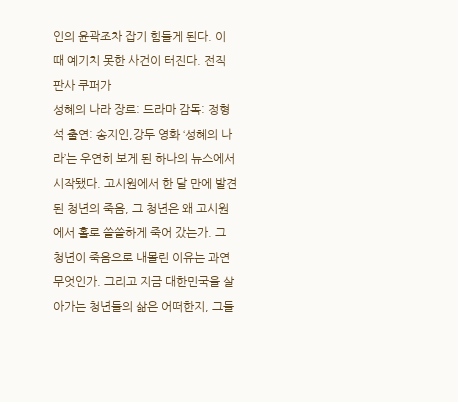인의 윤곽조차 잡기 힘들게 된다. 이 때 예기치 못한 사건이 터진다. 전직 판사 쿠퍼가
성혜의 나라 장르: 드라마 감독: 정형석 출연: 송지인,강두 영화 ‘성혜의 나라’는 우연히 보게 된 하나의 뉴스에서 시작됐다. 고시원에서 한 달 만에 발견된 청년의 죽음, 그 청년은 왜 고시원에서 홀로 쓸쓸하게 죽어 갔는가. 그 청년이 죽음으로 내몰린 이유는 과연 무엇인가. 그리고 지금 대한민국을 살아가는 청년들의 삶은 어떠한지, 그들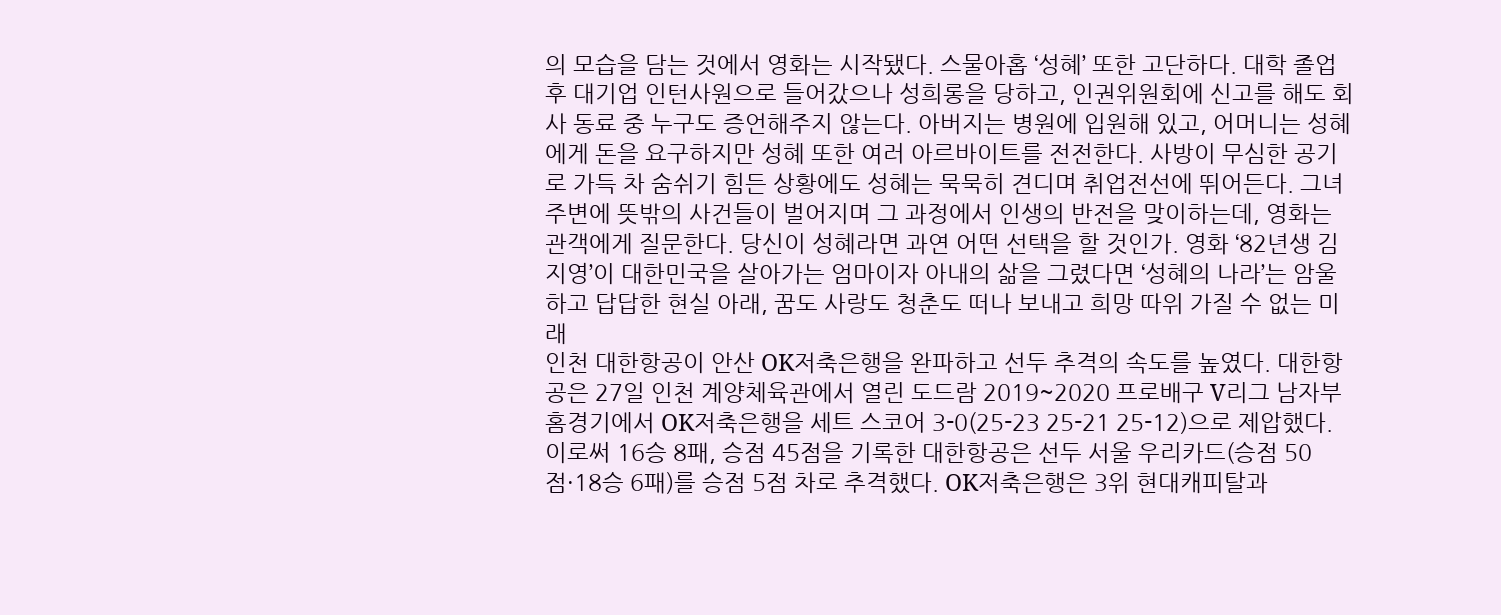의 모습을 담는 것에서 영화는 시작됐다. 스물아홉 ‘성혜’ 또한 고단하다. 대학 졸업 후 대기업 인턴사원으로 들어갔으나 성희롱을 당하고, 인권위원회에 신고를 해도 회사 동료 중 누구도 증언해주지 않는다. 아버지는 병원에 입원해 있고, 어머니는 성혜에게 돈을 요구하지만 성혜 또한 여러 아르바이트를 전전한다. 사방이 무심한 공기로 가득 차 숨쉬기 힘든 상황에도 성혜는 묵묵히 견디며 취업전선에 뛰어든다. 그녀 주변에 뜻밖의 사건들이 벌어지며 그 과정에서 인생의 반전을 맞이하는데, 영화는 관객에게 질문한다. 당신이 성혜라면 과연 어떤 선택을 할 것인가. 영화 ‘82년생 김지영’이 대한민국을 살아가는 엄마이자 아내의 삶을 그렸다면 ‘성혜의 나라’는 암울하고 답답한 현실 아래, 꿈도 사랑도 청춘도 떠나 보내고 희망 따위 가질 수 없는 미래
인천 대한항공이 안산 OK저축은행을 완파하고 선두 추격의 속도를 높였다. 대한항공은 27일 인천 계양체육관에서 열린 도드람 2019~2020 프로배구 V리그 남자부 홈경기에서 OK저축은행을 세트 스코어 3-0(25-23 25-21 25-12)으로 제압했다. 이로써 16승 8패, 승점 45점을 기록한 대한항공은 선두 서울 우리카드(승점 50점·18승 6패)를 승점 5점 차로 추격했다. OK저축은행은 3위 현대캐피탈과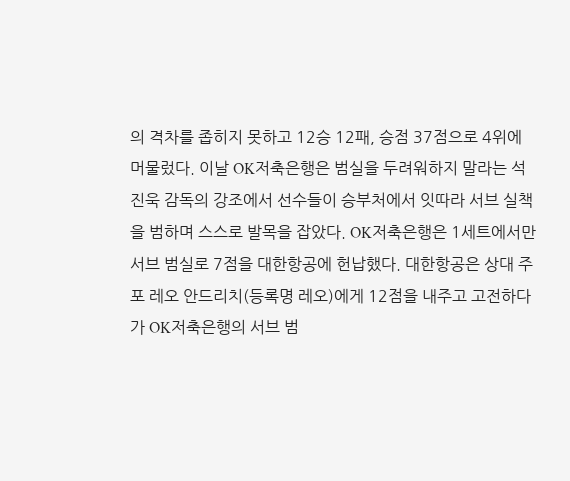의 격차를 좁히지 못하고 12승 12패, 승점 37점으로 4위에 머물렀다. 이날 OK저축은행은 범실을 두려워하지 말라는 석진욱 감독의 강조에서 선수들이 승부처에서 잇따라 서브 실책을 범하며 스스로 발목을 잡았다. OK저축은행은 1세트에서만 서브 범실로 7점을 대한항공에 헌납했다. 대한항공은 상대 주포 레오 안드리치(등록명 레오)에게 12점을 내주고 고전하다가 OK저축은행의 서브 범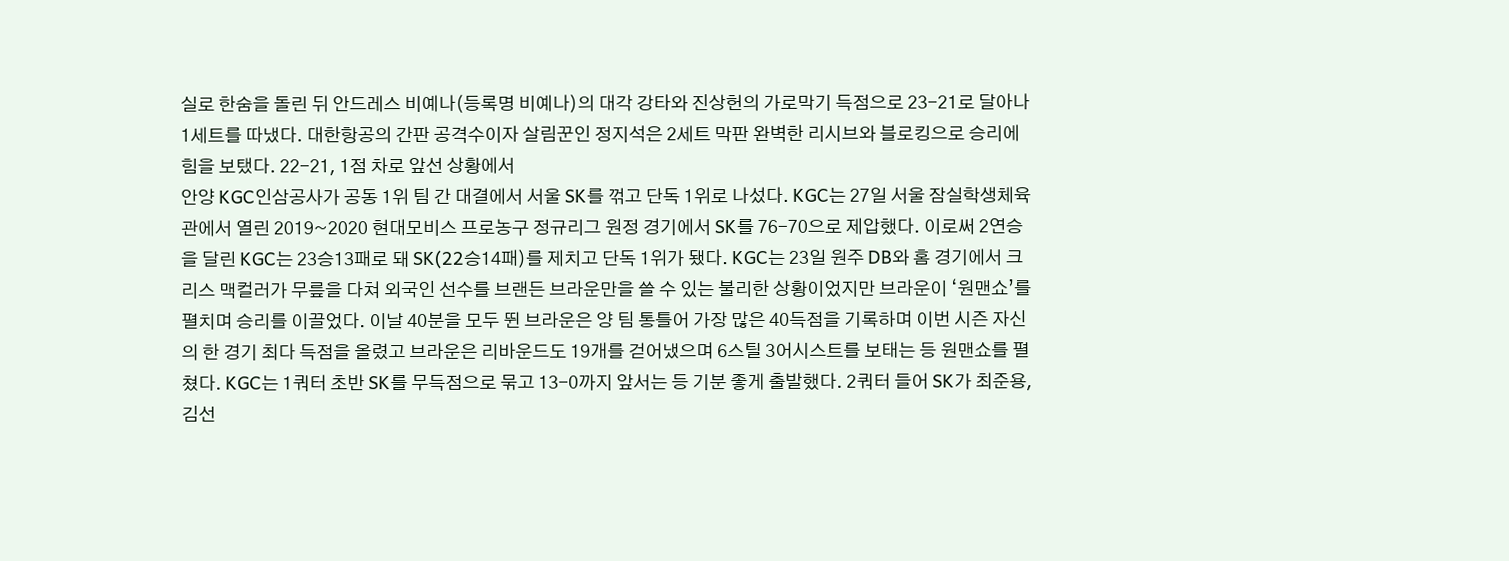실로 한숨을 돌린 뒤 안드레스 비예나(등록명 비예나)의 대각 강타와 진상헌의 가로막기 득점으로 23-21로 달아나 1세트를 따냈다. 대한항공의 간판 공격수이자 살림꾼인 정지석은 2세트 막판 완벽한 리시브와 블로킹으로 승리에 힘을 보탰다. 22-21, 1점 차로 앞선 상황에서
안양 KGC인삼공사가 공동 1위 팀 간 대결에서 서울 SK를 꺾고 단독 1위로 나섰다. KGC는 27일 서울 잠실학생체육관에서 열린 2019~2020 현대모비스 프로농구 정규리그 원정 경기에서 SK를 76-70으로 제압했다. 이로써 2연승을 달린 KGC는 23승13패로 돼 SK(22승14패)를 제치고 단독 1위가 됐다. KGC는 23일 원주 DB와 홈 경기에서 크리스 맥컬러가 무릎을 다쳐 외국인 선수를 브랜든 브라운만을 쓸 수 있는 불리한 상황이었지만 브라운이 ‘원맨쇼’를 펼치며 승리를 이끌었다. 이날 40분을 모두 뛴 브라운은 양 팀 통틀어 가장 많은 40득점을 기록하며 이번 시즌 자신의 한 경기 최다 득점을 올렸고 브라운은 리바운드도 19개를 걷어냈으며 6스틸 3어시스트를 보태는 등 원맨쇼를 펼쳤다. KGC는 1쿼터 초반 SK를 무득점으로 묶고 13-0까지 앞서는 등 기분 좋게 출발했다. 2쿼터 들어 SK가 최준용, 김선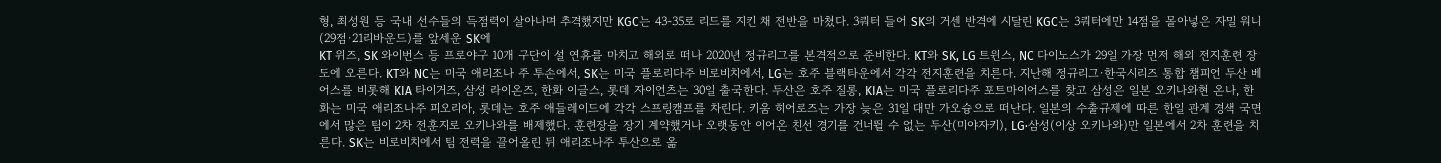형, 최성원 등 국내 선수들의 득점력이 살아나며 추격했지만 KGC는 43-35로 리드를 지킨 채 전반을 마쳤다. 3쿼터 들어 SK의 거센 반격에 시달린 KGC는 3쿼터에만 14점을 몰아넣은 자밀 워니(29점·21리바운드)를 앞세운 SK에
KT 위즈, SK 와이번스 등 프로야구 10개 구단이 설 연휴를 마치고 해외로 떠나 2020년 정규리그를 본격적으로 준비한다. KT와 SK, LG 트윈스, NC 다이노스가 29일 가장 먼저 해외 전지훈련 장도에 오른다. KT와 NC는 미국 애리조나 주 투손에서, SK는 미국 플로리다주 비로비치에서, LG는 호주 블랙타운에서 각각 전지훈련을 치른다. 지난해 정규리그·한국시리즈 통합 챔피언 두산 베어스를 비롯해 KIA 타이거즈, 삼성 라이온즈, 한화 이글스, 롯데 자이언츠는 30일 출국한다. 두산은 호주 질롱, KIA는 미국 플로리다주 포트마이어스를 찾고 삼성은 일본 오키나와현 온나, 한화는 미국 애리조나주 피오리아, 롯데는 호주 애들레이드에 각각 스프링캠프를 차린다. 키움 히어로즈는 가장 늦은 31일 대만 가오슝으로 떠난다. 일본의 수출규제에 따른 한일 관계 경색 국면에서 많은 팀이 2차 전훈지로 오키나와를 배제했다. 훈련장을 장기 계약했거나 오랫동안 이어온 친선 경기를 건너뛸 수 없는 두산(미야자키), LG·삼성(이상 오키나와)만 일본에서 2차 훈련을 치른다. SK는 비로비치에서 팀 전력을 끌어올린 뒤 애리조나주 투산으로 옮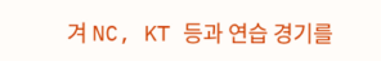겨 NC, KT 등과 연습 경기를